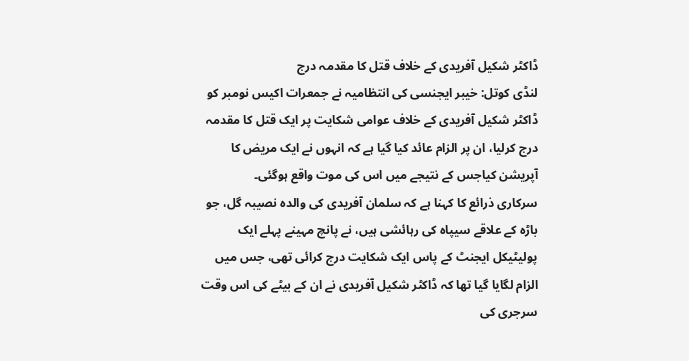ڈاکٹر شکیل آفریدی کے خلاف قتل کا مقدمہ درج
لنڈی کوتل: خیبر ایجنسی کی انتظامیہ نے جمعرات اکیس نومبر کو ڈاکٹر شکیل آفریدی کے خلاف عوامی شکایت پر ایک قتل کا مقدمہ درج کرلیا، ان پر الزام عائد کیا گیا ہے کہ انہوں نے ایک مریض کا آپریشن کیاجس کے نتیجے میں اس کی موت واقع ہوگئی۔
سرکاری ذرائع کا کہنا ہے کہ سلمان آفریدی کی والدہ نصیبہ گل، جو باڑہ کے علاقے سیپاہ کی رہائشی ہیں، نے پانچ مہینے پہلے ایک پولیٹیکل ایجنٹ کے پاس ایک شکایت درج کرائی تھی، جس میں الزام لگایا گیا تھا کہ ڈاکٹر شکیل آفریدی نے ان کے بیٹے کی اس وقت سرجری کی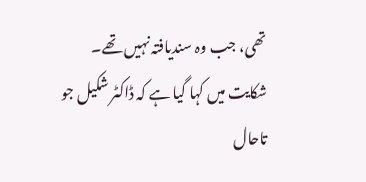تھی، جب وہ سندیافتہ نہیں تھے۔
شکایت میں کہا گیا ہے کہ ڈاکٹر شکیل جو تاحال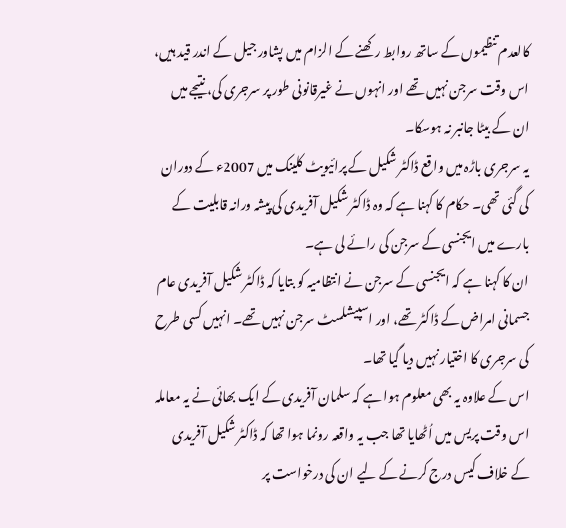کالعدم تنظیموں کے ساتھ روابط رکھنے کے الزام میں پشاور جیل کے اندر قید ہیں، اس وقت سرجن نہیں تھے اور انہوں نے غیرقانونی طور پر سرجری کی، نتیجے میں ان کے بیٹا جانبر نہ ہوسکا۔
یہ سرجری باڑہ میں واقع ڈاکٹر شکیل کے پرائیویٹ کلینک میں 2007ء کے دوران کی گئی تھی۔ حکام کا کہنا ہے کہ وہ ڈاکٹر شکیل آفریدی کی پیشہ ورانہ قابلیت کے بارے میں ایجنسی کے سرجن کی رائے لی ہے۔
ان کا کہنا ہے کہ ایجنسی کے سرجن نے انتظامیہ کو بتایا کہ ڈاکٹر شکیل آفریدی عام جسمانی امراض کے ڈاکٹر تھے، اور اسپیشلسٹ سرجن نہیں تھے۔ انہیں کسی طرح کی سرجری کا اختیار نہیں دیا گیا تھا۔
اس کے علاوہ یہ بھی معلوم ہوا ہے کہ سلمان آفریدی کے ایک بھائی نے یہ معاملہ اس وقت پریس میں اُٹھایا تھا جب یہ واقعہ رونما ہوا تھا کہ ڈاکٹر شکیل آفریدی کے خلاف کیس درج کرنے کے لیے ان کی درخواست پر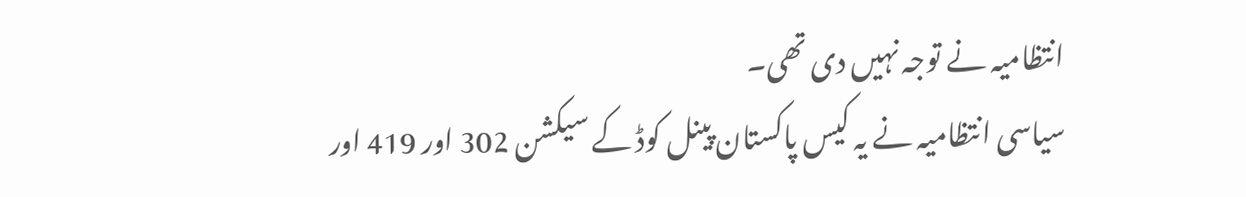انتظامیہ نے توجہ نہیں دی تھی۔
سیاسی انتظامیہ نے یہ کیس پاکستان پینل کوڈ کے سیکشن 302 اور 419 اور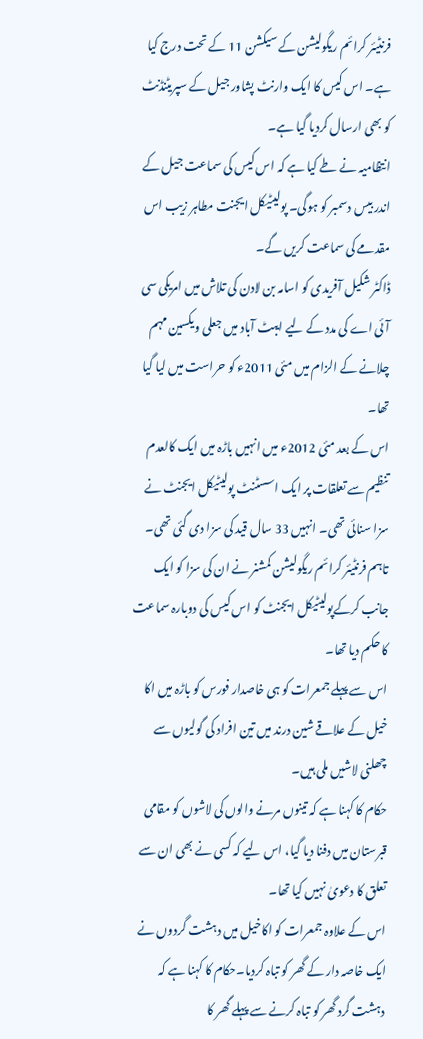فرنٹیئر کرائم ریگولیشن کے سیکشن 11 کے تحت درج کیا ہے۔ اس کیس کا ایک وارنٹ پشاور جیل کے سپریٹنڈنٹ کو بھی ارسال کردیا گیا ہے۔
انتظامیہ نے طے کیا ہے کہ اس کیس کی سماعت جیل کے اندر بیس دسمبر کو ہوگی۔ پولیٹیکل ایجنت مطاہر زیب اس مقدمے کی سماعت کریں گے۔
ڈاکٹر شکیل آفریدی کو اسامہ بن لادن کی تلاش میں امریکی سی آئی اے کی مدد کے لیے ایبٹ آباد میں جعلی ویکسین مہم چلانے کے الزام میں مئی 2011ء کو حراست میں لیا گیا تھا۔
اس کے بعد مئی 2012ء میں انہیں باڑہ میں ایک کالعدم تنظیم سے تعلقات پر ایک اسسٹنٹ پولیٹیکل ایجنٹ نے سزا سنائی تھی۔ انہیں 33 سال قید کی سزا دی گئی تھی۔ تاہم فرنٹیئر کرائم ریگولیشن کمشنر نے ان کی سزا کو ایک جانب کرکےپولیٹیکل ایجنٹ کو اس کیس کی دوبارہ سماعت کا حکم دیا تھا۔
اس سے پہلے جمعرات کو ہی خاصدار فورس کو باڑہ میں اکا خیل کے علاقے شین درند میں تین افراد کی گولیوں سے چھلنی لاشیں ملی ہیں۔
حکام کا کہنا ہے کہ تینوں مرنے والوں کی لاشوں کو مقامی قبرستان میں دفنا دیا گیا، اس لیے کہ کسی نے بھی ان سے تعلق کا دعویٰ نہیں کیا تھا۔
اس کے علاوہ جمعرات کو اکاخیل میں دہشت گردوں نے ایک خاصہ دار کے گھر کو تباہ کردیا۔حکام کا کہنا ہے کہ دہشت گرد گھر کو تباہ کرنے سے پہلے گھر کا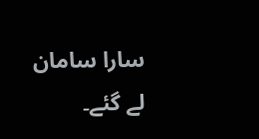سارا سامان لے گئے۔